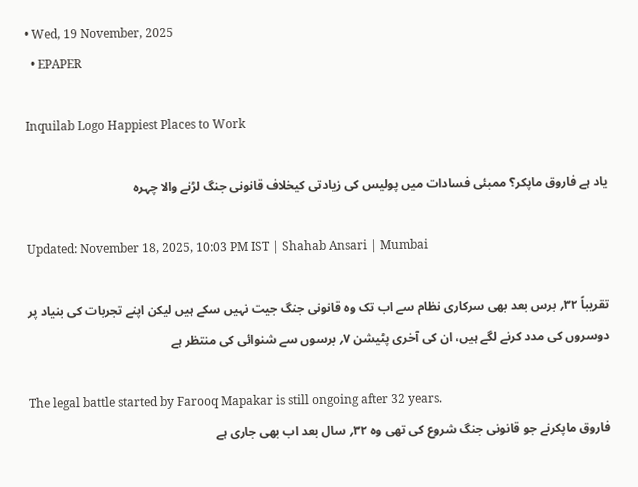• Wed, 19 November, 2025
  • EPAPER

Inquilab Logo Happiest Places to Work

یاد ہے فاروق ماپکر؟ ممبئی فسادات میں پولیس کی زیادتی کیخلاف قانونی جنگ لڑنے والا چہرہ

Updated: November 18, 2025, 10:03 PM IST | Shahab Ansari | Mumbai

تقریباً ۳۲؍ برس بعد بھی سرکاری نظام سے اب تک وہ قانونی جنگ جیت نہیں سکے ہیں لیکن اپنے تجربات کی بنیاد پر دوسروں کی مدد کرنے لگے ہیں، ان کی آخری پٹیشن ۷؍ برسوں سے شنوائی کی منتظر ہے

The legal battle started by Farooq Mapakar is still ongoing after 32 years.
فاروق ماپکرنے جو قانونی جنگ شروع کی تھی وہ ۳۲؍ سال بعد اب بھی جاری ہے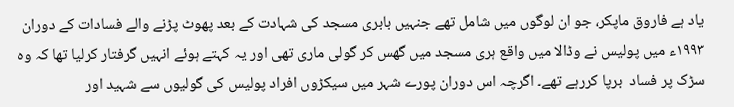یاد ہے فاروق ماپکر، جو ان لوگوں میں شامل تھے جنہیں بابری مسجد کی شہادت کے بعد پھوٹ پڑنے والے فسادات کے دوران ۱۹۹۳ء میں پولیس نے وڈالا میں واقع ہری مسجد میں گھس کر گولی ماری تھی اور یہ کہتے ہوئے انہیں گرفتار کرلیا تھا کہ وہ سڑک پر فساد  برپا کررہے تھے۔ اگرچہ اس دوران پورے شہر میں سیکڑوں افراد پولیس کی گولیوں سے شہید اور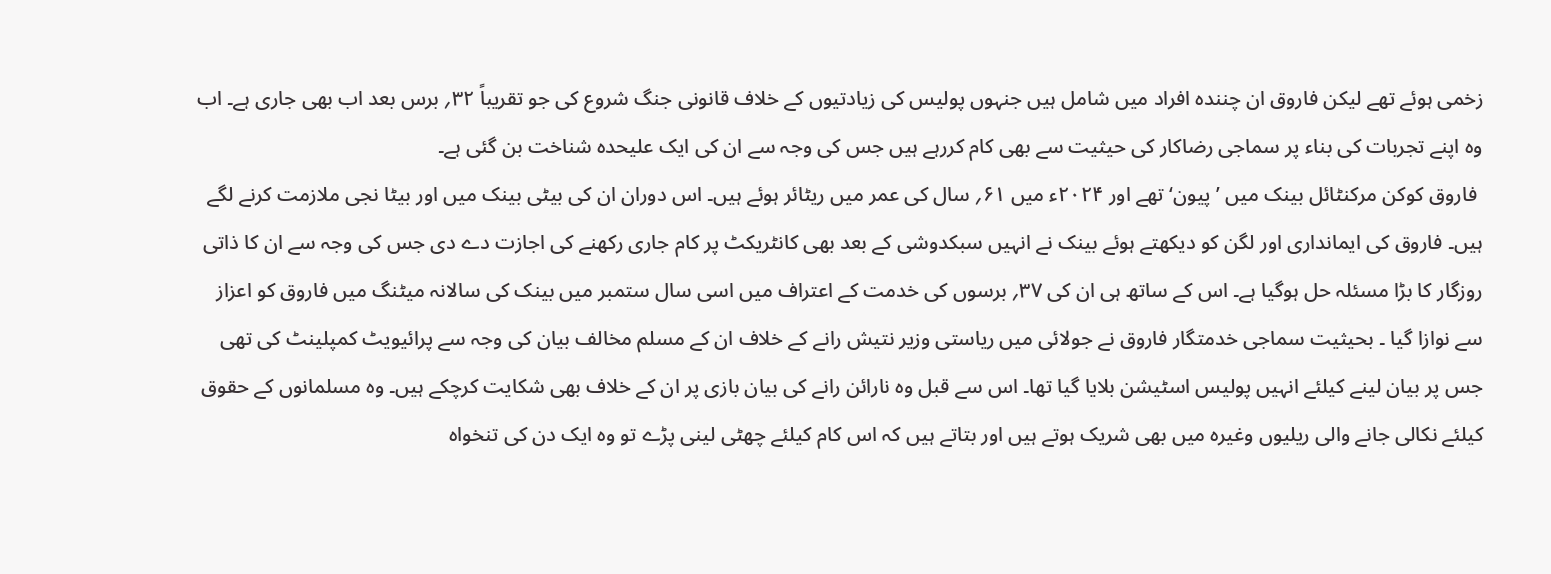زخمی ہوئے تھے لیکن فاروق ان چنندہ افراد میں شامل ہیں جنہوں پولیس کی زیادتیوں کے خلاف قانونی جنگ شروع کی جو تقریباً ۳۲؍ برس بعد اب بھی جاری ہے۔ اب وہ اپنے تجربات کی بناء پر سماجی رضاکار کی حیثیت سے بھی کام کررہے ہیں جس کی وجہ سے ان کی ایک علیحدہ شناخت بن گئی ہے۔
 فاروق کوکن مرکنٹائل بینک میں ’پیون‘ تھے اور ۲۰۲۴ء میں ۶۱؍ سال کی عمر میں ریٹائر ہوئے ہیں۔ اس دوران ان کی بیٹی بینک میں اور بیٹا نجی ملازمت کرنے لگے ہیں۔ فاروق کی ایمانداری اور لگن کو دیکھتے ہوئے بینک نے انہیں سبکدوشی کے بعد بھی کانٹریکٹ پر کام جاری رکھنے کی اجازت دے دی جس کی وجہ سے ان کا ذاتی روزگار کا بڑا مسئلہ حل ہوگیا ہے۔ اس کے ساتھ ہی ان کی ۳۷؍ برسوں کی خدمت کے اعتراف میں اسی سال ستمبر میں بینک کی سالانہ میٹنگ میں فاروق کو اعزاز سے نوازا گیا ۔ بحیثیت سماجی خدمتگار فاروق نے جولائی میں ریاستی وزیر نتیش رانے کے خلاف ان کے مسلم مخالف بیان کی وجہ سے پرائیویٹ کمپلینٹ کی تھی جس پر بیان لینے کیلئے انہیں پولیس اسٹیشن بلایا گیا تھا۔ اس سے قبل وہ نارائن رانے کی بیان بازی پر ان کے خلاف بھی شکایت کرچکے ہیں۔ وہ مسلمانوں کے حقوق کیلئے نکالی جانے والی ریلیوں وغیرہ میں بھی شریک ہوتے ہیں اور بتاتے ہیں کہ اس کام کیلئے چھٹی لینی پڑے تو وہ ایک دن کی تنخواہ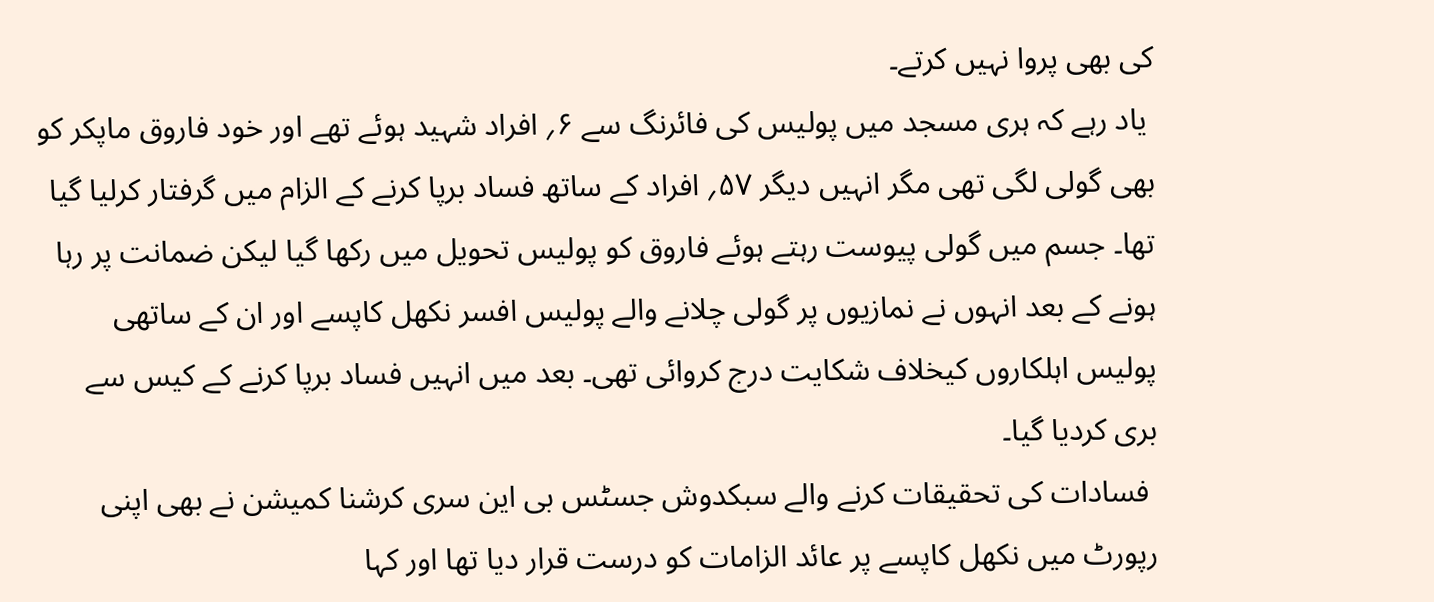کی بھی پروا نہیں کرتے۔
 یاد رہے کہ ہری مسجد میں پولیس کی فائرنگ سے ۶؍ افراد شہید ہوئے تھے اور خود فاروق ماپکر کو بھی گولی لگی تھی مگر انہیں دیگر ۵۷؍ افراد کے ساتھ فساد برپا کرنے کے الزام میں گرفتار کرلیا گیا تھا۔ جسم میں گولی پیوست رہتے ہوئے فاروق کو پولیس تحویل میں رکھا گیا لیکن ضمانت پر رہا ہونے کے بعد انہوں نے نمازیوں پر گولی چلانے والے پولیس افسر نکھل کاپسے اور ان کے ساتھی پولیس اہلکاروں کیخلاف شکایت درج کروائی تھی۔ بعد میں انہیں فساد برپا کرنے کے کیس سے بری کردیا گیا۔
 فسادات کی تحقیقات کرنے والے سبکدوش جسٹس بی این سری کرشنا کمیشن نے بھی اپنی رپورٹ میں نکھل کاپسے پر عائد الزامات کو درست قرار دیا تھا اور کہا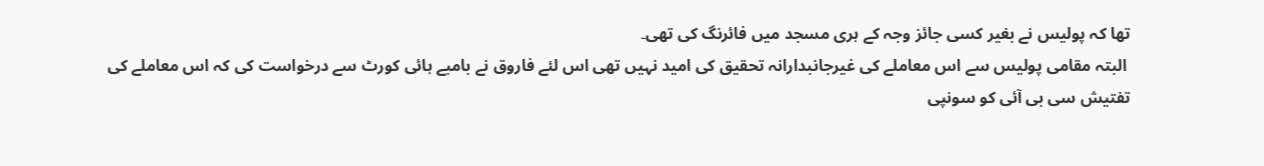تھا کہ پولیس نے بغیر کسی جائز وجہ کے ہری مسجد میں فائرنگ کی تھی۔
 البتہ مقامی پولیس سے اس معاملے کی غیرجانبدارانہ تحقیق کی امید نہیں تھی اس لئے فاروق نے بامبے ہائی کورٹ سے درخواست کی کہ اس معاملے کی تفتیش سی بی آئی کو سونپی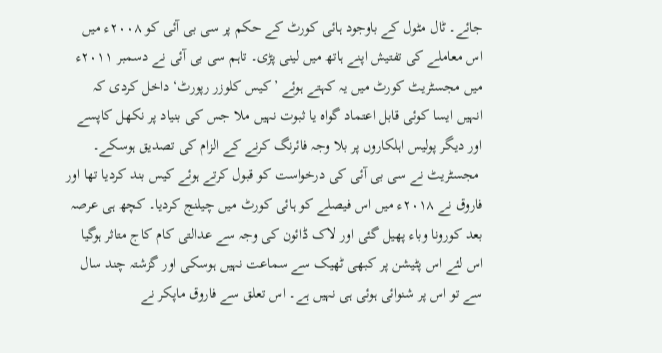جائے۔ ٹال مٹول کے باوجود ہائی کورٹ کے حکم پر سی بی آئی کو ۲۰۰۸ء میں اس معاملے کی تفتیش اپنے ہاتھ میں لینی پڑی۔ تاہم سی بی آئی نے دسمبر ۲۰۱۱ء میں مجسٹریٹ کورٹ میں یہ کہتے ہوئے ’کیس کلوزر رپورٹ‘ داخل کردی کہ انہیں ایسا کوئی قابل اعتماد گواہ یا ثبوت نہیں ملا جس کی بنیاد پر نکھل کاپسے اور دیگر پولیس اہلکاروں پر بلا وجہ فائرنگ کرنے کے الزام کی تصدیق ہوسکے۔
 مجسٹریٹ نے سی بی آئی کی درخواست کو قبول کرتے ہوئے کیس بند کردیا تھا اور فاروق نے ۲۰۱۸ء میں اس فیصلے کو ہائی کورٹ میں چیلنج کردیا۔ کچھ ہی عرصہ بعد کورونا وباء پھیل گئی اور لاک ڈائون کی وجہ سے عدالتی کام کاج متاثر ہوگیا اس لئے اس پٹیشن پر کبھی ٹھیک سے سماعت نہیں ہوسکی اور گزشتہ چند سال سے تو اس پر شنوائی ہوئی ہی نہیں ہے۔ اس تعلق سے فاروق ماپکر نے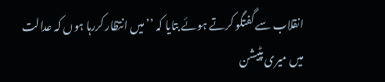انقلاب سے گفتگو کرتے ہوئے بتایا کہ ’’میں انتظار کررہا ہوں کہ عدالت میں میری پٹیشن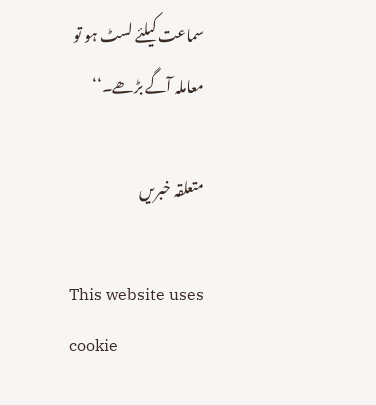سماعت کیلئے لسٹ ہو تو معاملہ آگے بڑھے۔‘‘

متعلقہ خبریں

This website uses cookie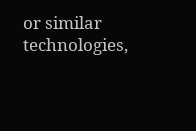or similar technologies,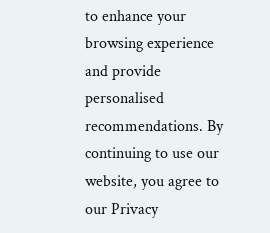to enhance your browsing experience and provide personalised recommendations. By continuing to use our website, you agree to our Privacy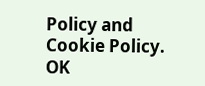Policy and Cookie Policy. OK